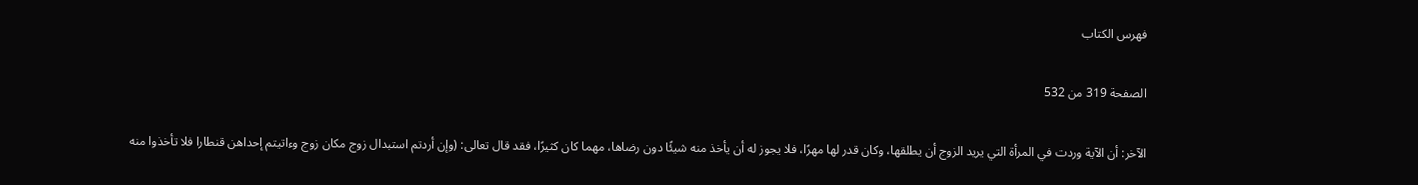فهرس الكتاب

الصفحة 319 من 532

الآخر: أن الآية وردت في المرأة التي يريد الزوج أن يطلقها، وكان قدر لها مهرًا، فلا يجوز له أن يأخذ منه شيئًا دون رضاها، مهما كان كثيرًا، فقد قال تعالى: (وإن أردتم استبدال زوج مكان زوج وءاتيتم إحداهن قنطارا فلا تأخذوا منه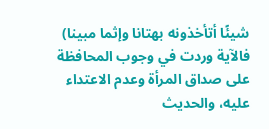شيئًا أتأخذونه بهتانا وإثما مبينا) فالآية وردت في وجوب المحافظة على صداق المرأة وعدم الاعتداء عليه، والحديث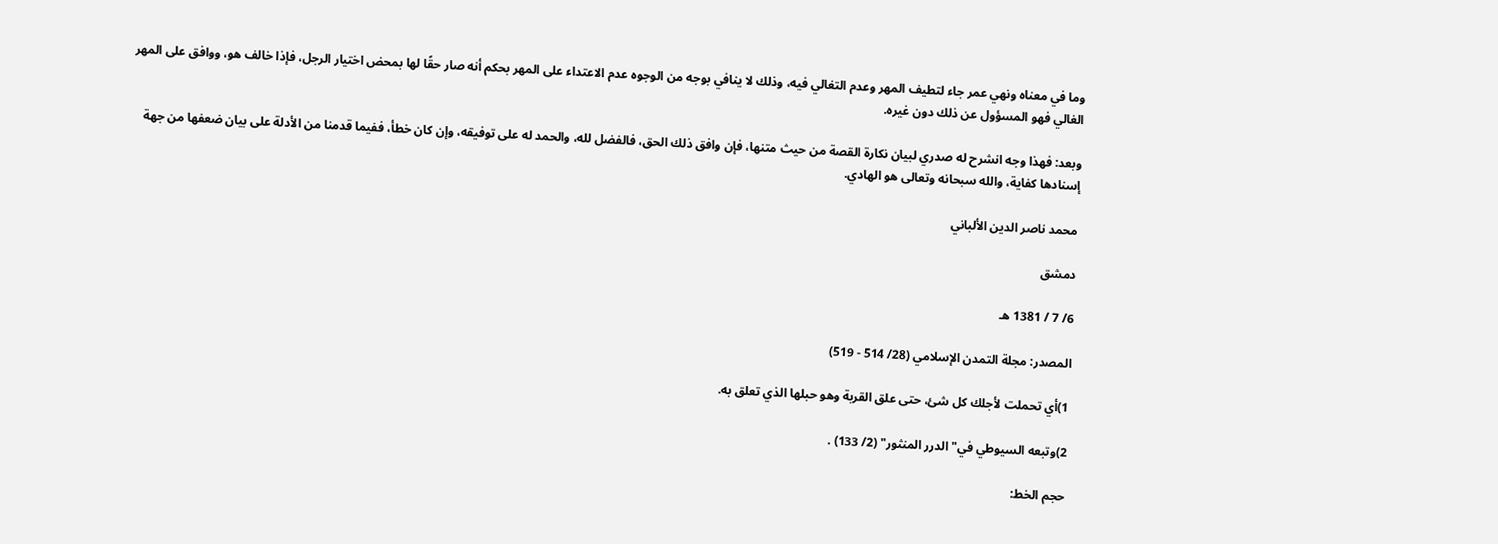وما في معناه ونهي عمر جاء لتطيف المهر وعدم التغالي فيه، وذلك لا ينافي بوجه من الوجوه عدم الاعتداء على المهر بحكم أنه صار حقًا لها بمحض اختيار الرجل، فإذا خالف هو، ووافق على المهر الغالي فهو المسؤول عن ذلك دون غيره.

وبعد: فهذا وجه انشرح له صدري لبيان نكارة القصة من حيث متنها، فإن وافق ذلك الحق، فالفضل لله، والحمد له على توفيقه، وإن كان خطأ، ففيما قدمنا من الأدلة على بيان ضعفها من جهة إسنادها كفاية، والله سبحانه وتعالى هو الهادي.

محمد ناصر الدين الألباني

دمشق

6/ 7 / 1381 هـ

المصدر: مجلة التمدن الإسلامي (28/ 514 - 519)

1)أي تحملت لأجلك كل شئ، حتى علق القربة وهو حبلها الذي تعلق به.

2)وتبعه السيوطي في"الدرر المنثور" (2/ 133) .

حجم الخط: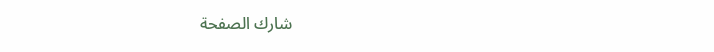شارك الصفحة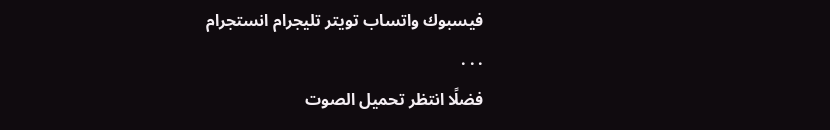فيسبوك واتساب تويتر تليجرام انستجرام
. . .
فضلًا انتظر تحميل الصوت